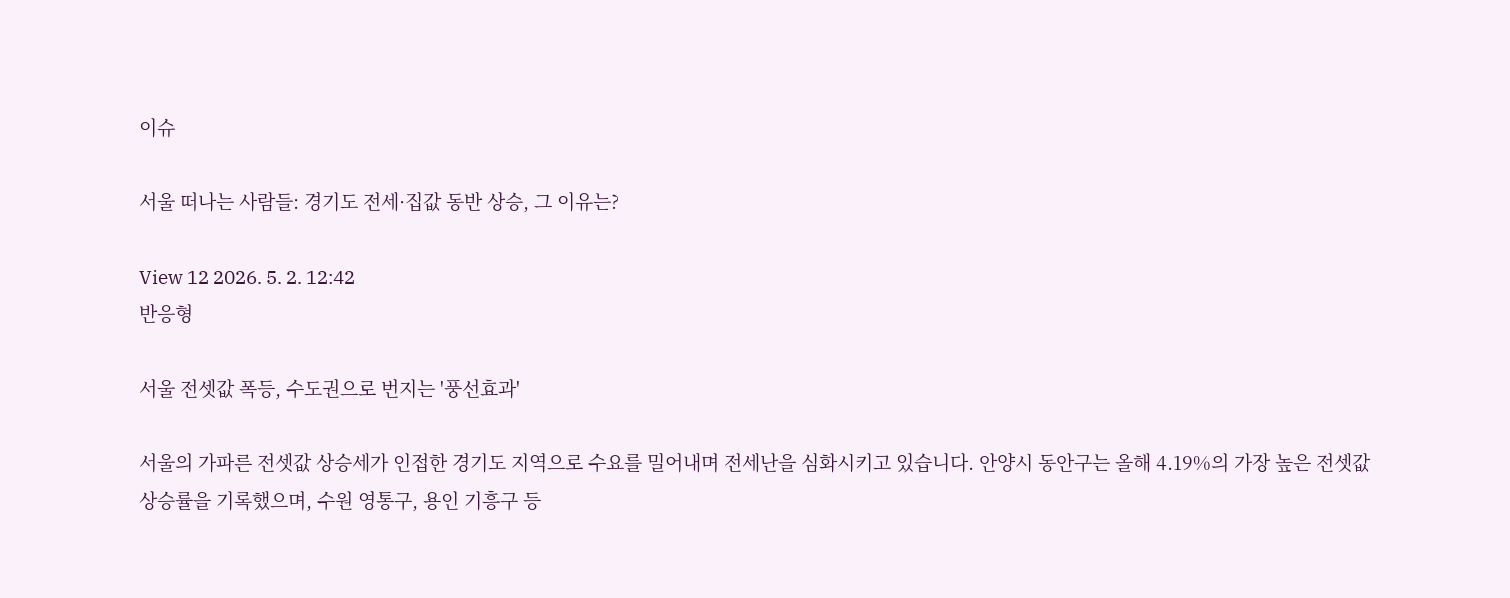이슈

서울 떠나는 사람들: 경기도 전세·집값 동반 상승, 그 이유는?

View 12 2026. 5. 2. 12:42
반응형

서울 전셋값 폭등, 수도권으로 번지는 '풍선효과'

서울의 가파른 전셋값 상승세가 인접한 경기도 지역으로 수요를 밀어내며 전세난을 심화시키고 있습니다. 안양시 동안구는 올해 4.19%의 가장 높은 전셋값 상승률을 기록했으며, 수원 영통구, 용인 기흥구 등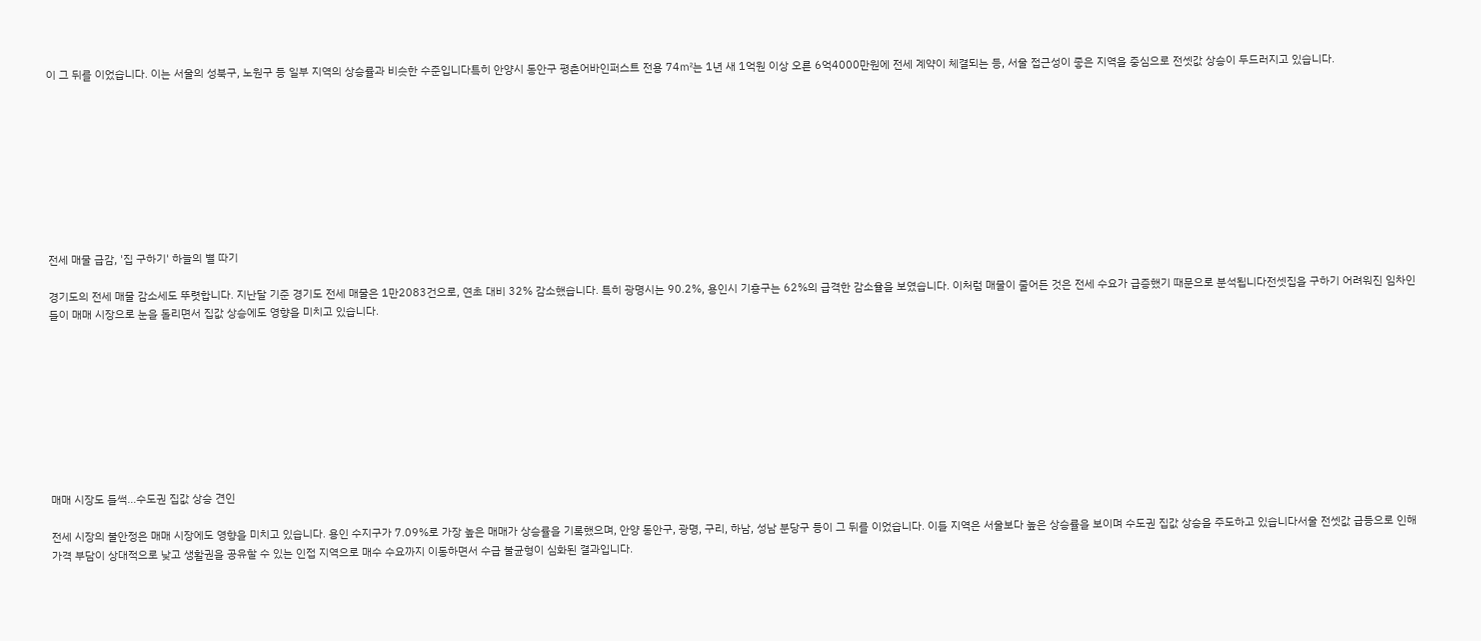이 그 뒤를 이었습니다. 이는 서울의 성북구, 노원구 등 일부 지역의 상승률과 비슷한 수준입니다특히 안양시 동안구 평촌어바인퍼스트 전용 74㎡는 1년 새 1억원 이상 오른 6억4000만원에 전세 계약이 체결되는 등, 서울 접근성이 좋은 지역을 중심으로 전셋값 상승이 두드러지고 있습니다.









전세 매물 급감, '집 구하기' 하늘의 별 따기

경기도의 전세 매물 감소세도 뚜렷합니다. 지난달 기준 경기도 전세 매물은 1만2083건으로, 연초 대비 32% 감소했습니다. 특히 광명시는 90.2%, 용인시 기흥구는 62%의 급격한 감소율을 보였습니다. 이처럼 매물이 줄어든 것은 전세 수요가 급증했기 때문으로 분석됩니다전셋집을 구하기 어려워진 임차인들이 매매 시장으로 눈을 돌리면서 집값 상승에도 영향을 미치고 있습니다.









매매 시장도 들썩…수도권 집값 상승 견인

전세 시장의 불안정은 매매 시장에도 영향을 미치고 있습니다. 용인 수지구가 7.09%로 가장 높은 매매가 상승률을 기록했으며, 안양 동안구, 광명, 구리, 하남, 성남 분당구 등이 그 뒤를 이었습니다. 이들 지역은 서울보다 높은 상승률을 보이며 수도권 집값 상승을 주도하고 있습니다서울 전셋값 급등으로 인해 가격 부담이 상대적으로 낮고 생활권을 공유할 수 있는 인접 지역으로 매수 수요까지 이동하면서 수급 불균형이 심화된 결과입니다.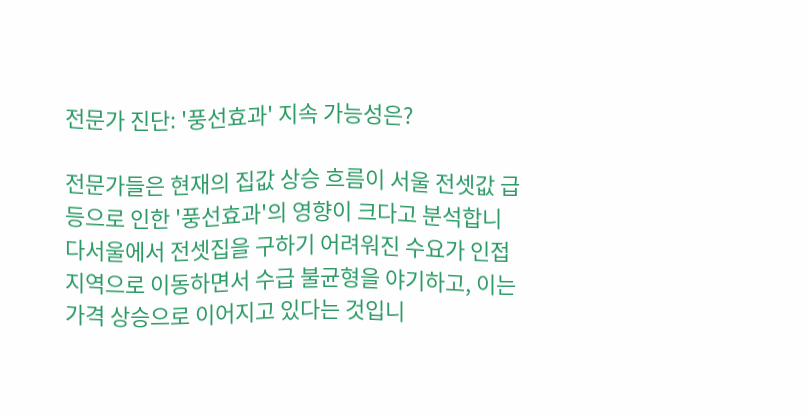전문가 진단: '풍선효과' 지속 가능성은?

전문가들은 현재의 집값 상승 흐름이 서울 전셋값 급등으로 인한 '풍선효과'의 영향이 크다고 분석합니다서울에서 전셋집을 구하기 어려워진 수요가 인접 지역으로 이동하면서 수급 불균형을 야기하고, 이는 가격 상승으로 이어지고 있다는 것입니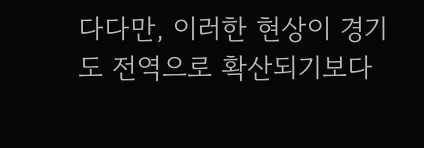다다만, 이러한 현상이 경기도 전역으로 확산되기보다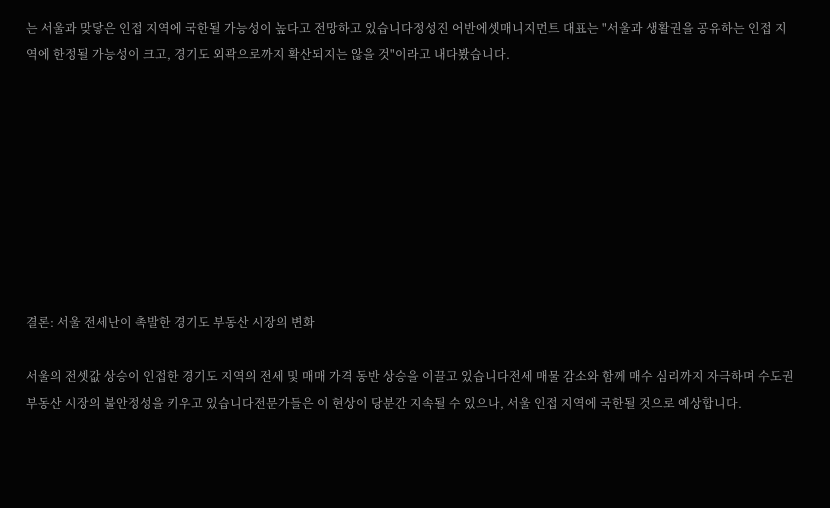는 서울과 맞닿은 인접 지역에 국한될 가능성이 높다고 전망하고 있습니다정성진 어반에셋매니지먼트 대표는 "서울과 생활권을 공유하는 인접 지역에 한정될 가능성이 크고, 경기도 외곽으로까지 확산되지는 않을 것"이라고 내다봤습니다.









결론: 서울 전세난이 촉발한 경기도 부동산 시장의 변화

서울의 전셋값 상승이 인접한 경기도 지역의 전세 및 매매 가격 동반 상승을 이끌고 있습니다전세 매물 감소와 함께 매수 심리까지 자극하며 수도권 부동산 시장의 불안정성을 키우고 있습니다전문가들은 이 현상이 당분간 지속될 수 있으나, 서울 인접 지역에 국한될 것으로 예상합니다.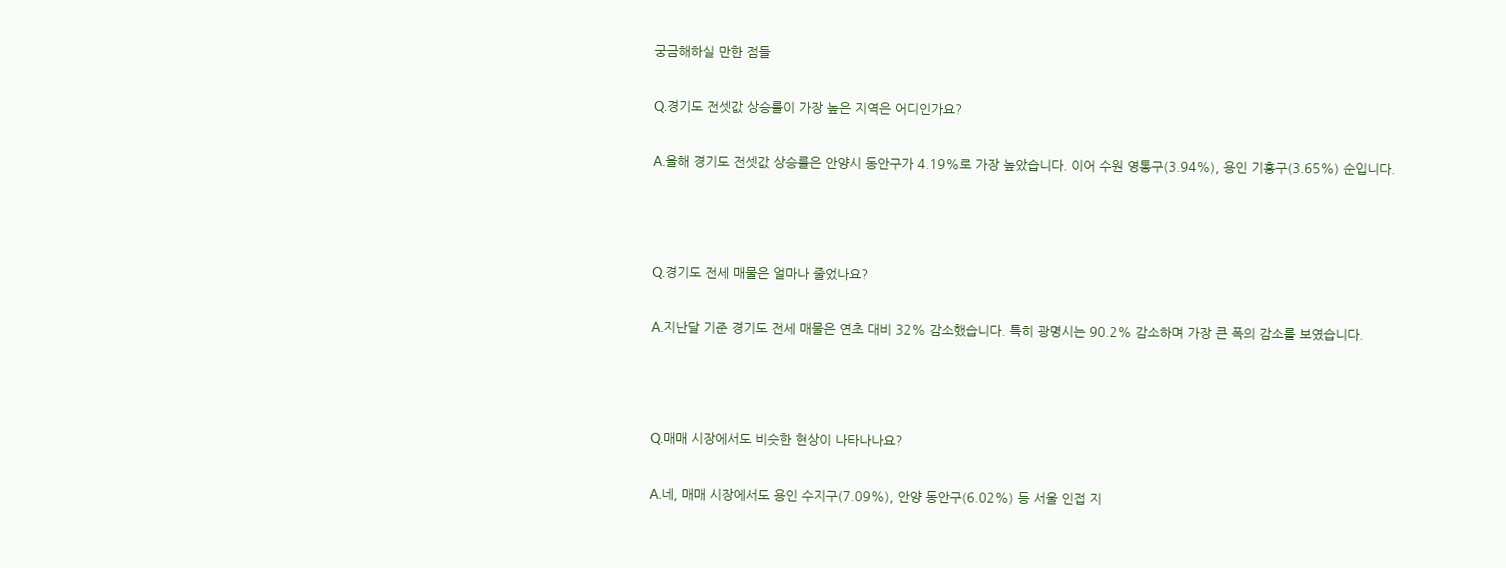궁금해하실 만한 점들

Q.경기도 전셋값 상승률이 가장 높은 지역은 어디인가요?

A.올해 경기도 전셋값 상승률은 안양시 동안구가 4.19%로 가장 높았습니다. 이어 수원 영통구(3.94%), 용인 기흥구(3.65%) 순입니다.



Q.경기도 전세 매물은 얼마나 줄었나요?

A.지난달 기준 경기도 전세 매물은 연초 대비 32% 감소했습니다. 특히 광명시는 90.2% 감소하며 가장 큰 폭의 감소를 보였습니다.



Q.매매 시장에서도 비슷한 현상이 나타나나요?

A.네, 매매 시장에서도 용인 수지구(7.09%), 안양 동안구(6.02%) 등 서울 인접 지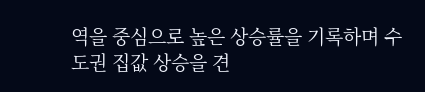역을 중심으로 높은 상승률을 기록하며 수도권 집값 상승을 견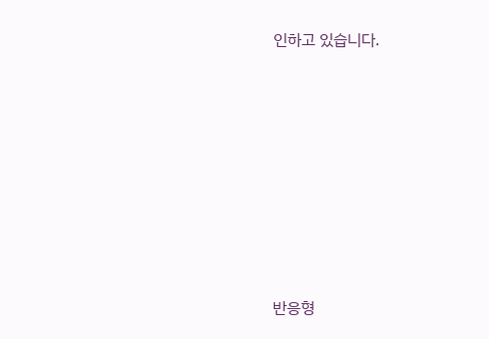인하고 있습니다.













반응형